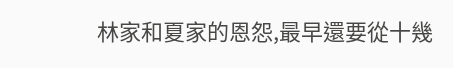林家和夏家的恩怨,最早還要從十幾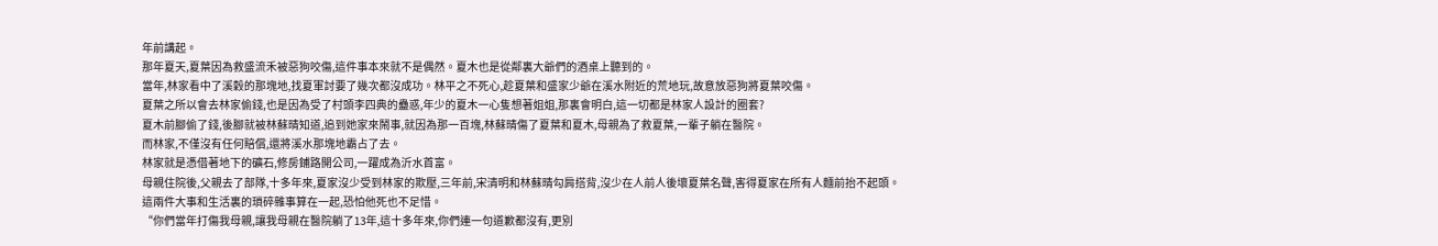年前講起。
那年夏天,夏葉因為救盛流禾被惡狗咬傷,這件事本來就不是偶然。夏木也是從鄰裏大爺們的酒桌上聽到的。
當年,林家看中了溪穀的那塊地,找夏軍討要了幾次都沒成功。林平之不死心,趁夏葉和盛家少爺在溪水附近的荒地玩,故意放惡狗將夏葉咬傷。
夏葉之所以會去林家偷錢,也是因為受了村頭李四典的蠱惑,年少的夏木一心隻想著姐姐,那裏會明白,這一切都是林家人設計的圈套?
夏木前腳偷了錢,後腳就被林蘇晴知道,追到她家來鬧事,就因為那一百塊,林蘇晴傷了夏葉和夏木,母親為了救夏葉,一輩子躺在醫院。
而林家,不僅沒有任何賠償,還將溪水那塊地霸占了去。
林家就是憑借著地下的礦石,修房鋪路開公司,一躍成為沂水首富。
母親住院後,父親去了部隊,十多年來,夏家沒少受到林家的欺壓,三年前,宋清明和林蘇晴勾肩搭背,沒少在人前人後壞夏葉名聲,害得夏家在所有人麵前抬不起頭。
這兩件大事和生活裏的瑣碎雜事算在一起,恐怕他死也不足惜。
“你們當年打傷我母親,讓我母親在醫院躺了13年,這十多年來,你們連一句道歉都沒有,更別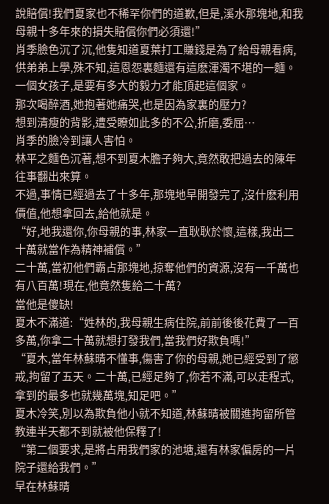說賠償!我們夏家也不稀罕你們的道歉,但是,溪水那塊地,和我母親十多年來的損失賠償你們必須還!”
肖季臉色沉了沉,他隻知道夏葉打工賺錢是為了給母親看病,供弟弟上學,殊不知,這恩怨裏麵還有這麽渾濁不堪的一麵。
一個女孩子,是要有多大的毅力才能頂起這個家。
那次喝醉酒,她抱著她痛哭,也是因為家裏的壓力?
想到清瘦的背影,遭受瞭如此多的不公,折磨,委屈…
肖季的臉冷到讓人害怕。
林平之麵色沉著,想不到夏木膽子夠大,竟然敢把過去的陳年往事翻出來算。
不過,事情已經過去了十多年,那塊地早開發完了,沒什麽利用價值,他想拿回去,給他就是。
“好,地我還你,你母親的事,林家一直耿耿於懷,這樣,我出二十萬就當作為精神補償。”
二十萬,當初他們霸占那塊地,掠奪他們的資源,沒有一千萬也有八百萬!現在,他竟然隻給二十萬?
當他是傻缺!
夏木不滿道:“姓林的,我母親生病住院,前前後後花費了一百多萬,你拿二十萬就想打發我們,當我們好欺負嗎!”
“夏木,當年林蘇晴不懂事,傷害了你的母親,她已經受到了懲戒,拘留了五天。二十萬,已經足夠了,你若不滿,可以走程式,拿到的最多也就幾萬塊,知足吧。”
夏木冷笑,別以為欺負他小就不知道,林蘇晴被關進拘留所管教連半天都不到就被他保釋了!
“第二個要求,是將占用我們家的池塘,還有林家偏房的一片院子還給我們。”
早在林蘇晴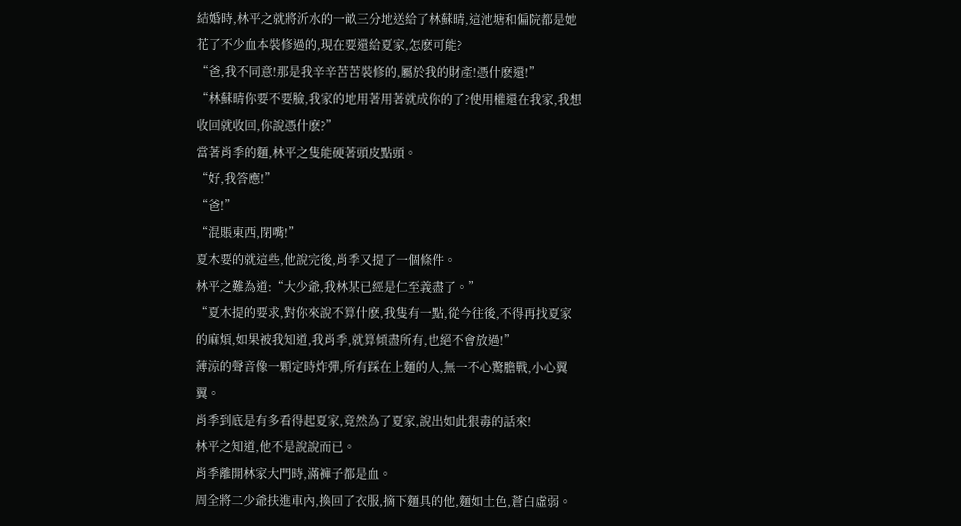結婚時,林平之就將沂水的一畝三分地送給了林蘇晴,這池塘和偏院都是她花了不少血本裝修過的,現在要還給夏家,怎麽可能?
“爸,我不同意!那是我辛辛苦苦裝修的,屬於我的財產!憑什麽還!”
“林蘇晴你要不要臉,我家的地用著用著就成你的了?使用權還在我家,我想收回就收回,你說憑什麽?”
當著肖季的麵,林平之隻能硬著頭皮點頭。
“好,我答應!”
“爸!”
“混賬東西,閉嘴!”
夏木要的就這些,他說完後,肖季又提了一個條件。
林平之難為道:“大少爺,我林某已經是仁至義盡了。”
“夏木提的要求,對你來說不算什麽,我隻有一點,從今往後,不得再找夏家的麻煩,如果被我知道,我肖季,就算傾盡所有,也絕不會放過!”
薄涼的聲音像一顆定時炸彈,所有踩在上麵的人,無一不心驚膽戰,小心翼翼。
肖季到底是有多看得起夏家,竟然為了夏家,說出如此狠毒的話來!
林平之知道,他不是說說而已。
肖季離開林家大門時,滿褲子都是血。
周全將二少爺扶進車內,換回了衣服,摘下麵具的他,麵如土色,蒼白虛弱。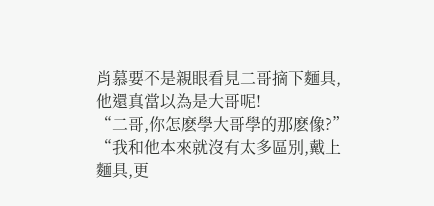肖慕要不是親眼看見二哥摘下麵具,他還真當以為是大哥呢!
“二哥,你怎麽學大哥學的那麽像?”
“我和他本來就沒有太多區別,戴上麵具,更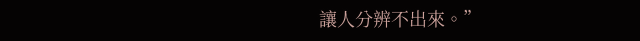讓人分辨不出來。”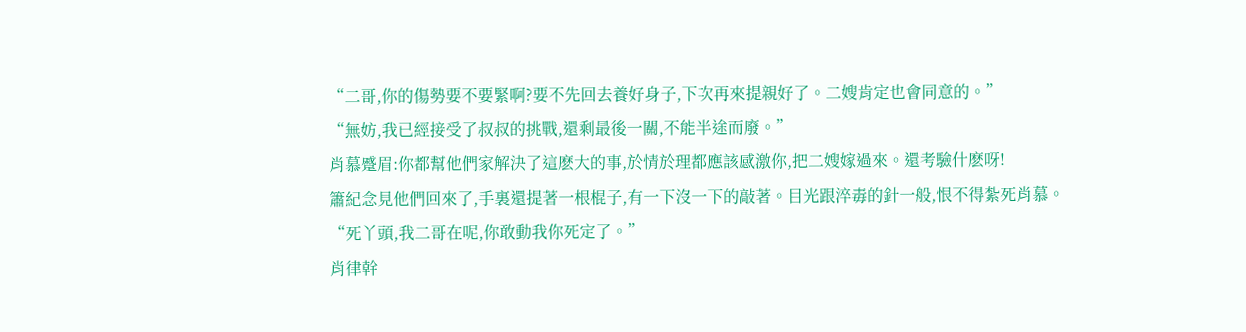“二哥,你的傷勢要不要緊啊?要不先回去養好身子,下次再來提親好了。二嫂肯定也會同意的。”
“無妨,我已經接受了叔叔的挑戰,還剩最後一關,不能半途而廢。”
肖慕蹙眉:你都幫他們家解決了這麽大的事,於情於理都應該感激你,把二嫂嫁過來。還考驗什麽呀!
簫紀念見他們回來了,手裏還提著一根棍子,有一下沒一下的敲著。目光跟淬毒的針一般,恨不得紮死肖慕。
“死丫頭,我二哥在呢,你敢動我你死定了。”
肖律幹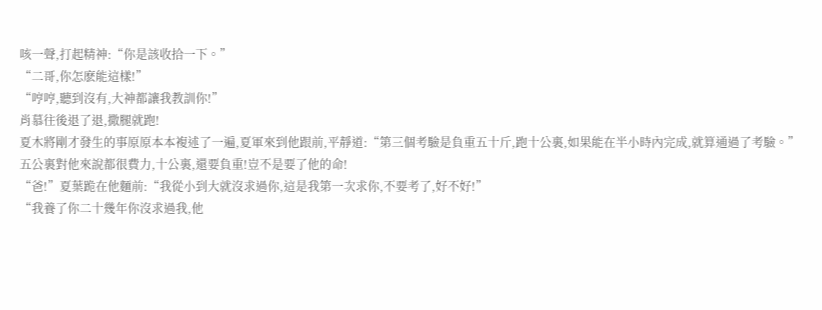咳一聲,打起精神:“你是該收拾一下。”
“二哥,你怎麽能這樣!”
“哼哼,聽到沒有,大神都讓我教訓你!”
肖慕往後退了退,撒腿就跑!
夏木將剛才發生的事原原本本複述了一遍,夏軍來到他跟前,平靜道:“第三個考驗是負重五十斤,跑十公裏,如果能在半小時內完成,就算通過了考驗。”
五公裏對他來說都很費力,十公裏,還要負重!豈不是要了他的命!
“爸!”夏葉跪在他麵前:“我從小到大就沒求過你,這是我第一次求你,不要考了,好不好!”
“我養了你二十幾年你沒求過我,他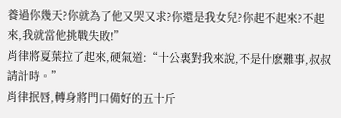養過你幾天?你就為了他又哭又求?你還是我女兒?你起不起來?不起來,我就當他挑戰失敗!”
肖律將夏葉拉了起來,硬氣道:“十公裏對我來說,不是什麽難事,叔叔請計時。”
肖律抿唇,轉身將門口備好的五十斤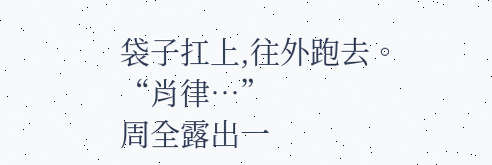袋子扛上,往外跑去。
“肖律…”
周全露出一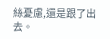絲憂慮,還是跟了出去。